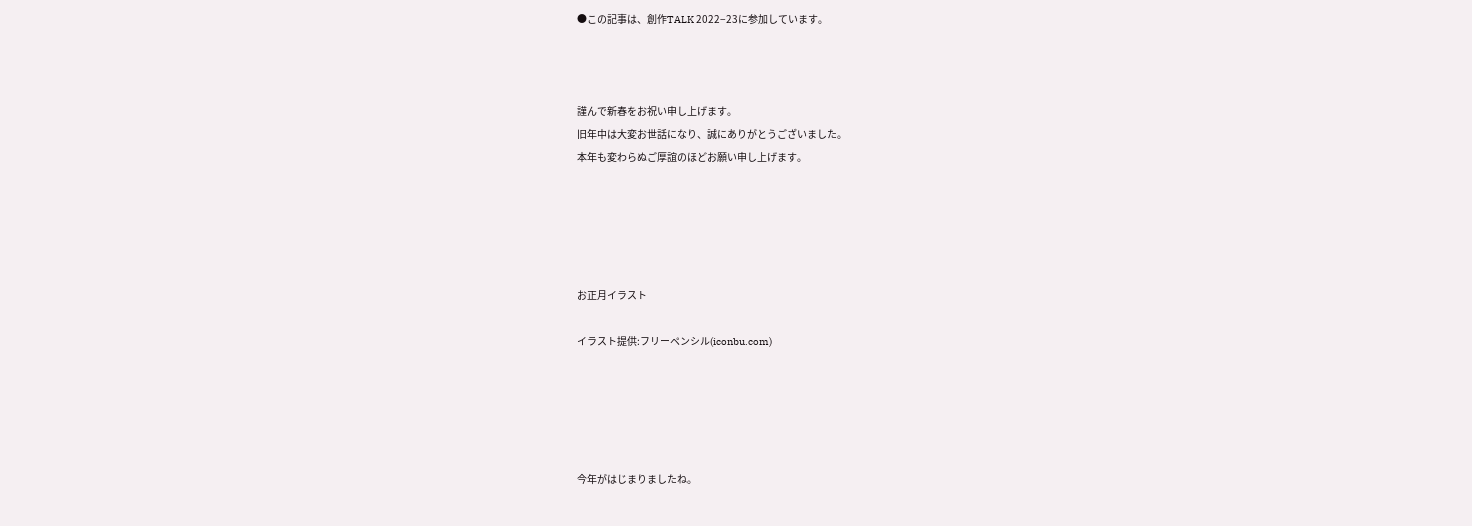●この記事は、創作TALK 2022−23に参加しています。



謹んで新春をお祝い申し上げます。
旧年中は大変お世話になり、誠にありがとうございました。
本年も変わらぬご厚誼のほどお願い申し上げます。





お正月イラスト

イラスト提供:フリーペンシル(iconbu.com)





今年がはじまりましたね。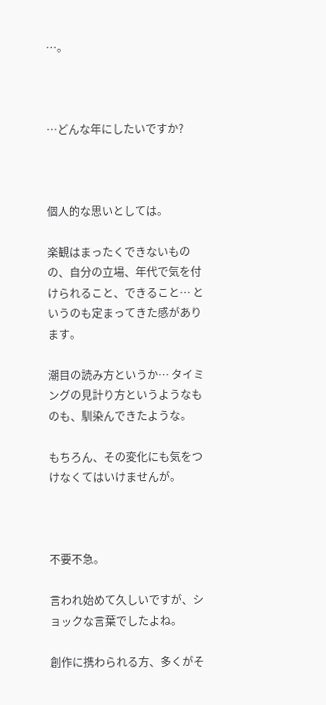…。



…どんな年にしたいですか?



個人的な思いとしては。

楽観はまったくできないものの、自分の立場、年代で気を付けられること、できること… というのも定まってきた感があります。

潮目の読み方というか… タイミングの見計り方というようなものも、馴染んできたような。

もちろん、その変化にも気をつけなくてはいけませんが。



不要不急。

言われ始めて久しいですが、ショックな言葉でしたよね。

創作に携わられる方、多くがそ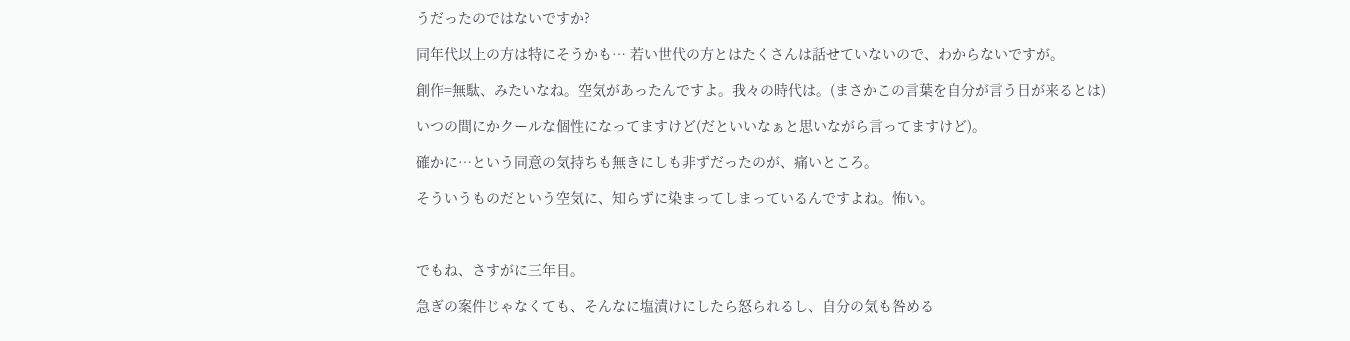うだったのではないですか?

同年代以上の方は特にそうかも… 若い世代の方とはたくさんは話せていないので、わからないですが。

創作=無駄、みたいなね。空気があったんですよ。我々の時代は。(まさかこの言葉を自分が言う日が来るとは)

いつの間にかクールな個性になってますけど(だといいなぁと思いながら言ってますけど)。

確かに…という同意の気持ちも無きにしも非ずだったのが、痛いところ。

そういうものだという空気に、知らずに染まってしまっているんですよね。怖い。



でもね、さすがに三年目。

急ぎの案件じゃなくても、そんなに塩漬けにしたら怒られるし、自分の気も咎める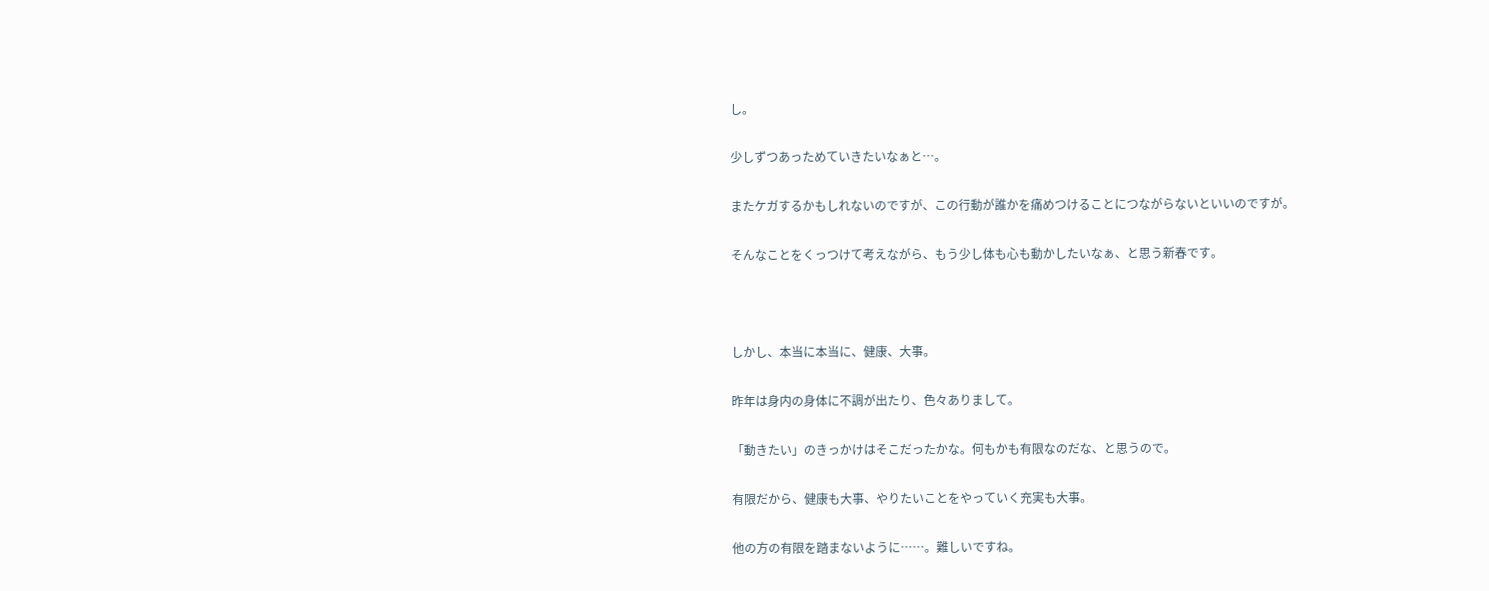し。

少しずつあっためていきたいなぁと…。

またケガするかもしれないのですが、この行動が誰かを痛めつけることにつながらないといいのですが。

そんなことをくっつけて考えながら、もう少し体も心も動かしたいなぁ、と思う新春です。



しかし、本当に本当に、健康、大事。

昨年は身内の身体に不調が出たり、色々ありまして。

「動きたい」のきっかけはそこだったかな。何もかも有限なのだな、と思うので。

有限だから、健康も大事、やりたいことをやっていく充実も大事。

他の方の有限を踏まないように……。難しいですね。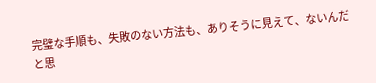完璧な手順も、失敗のない方法も、ありそうに見えて、ないんだと思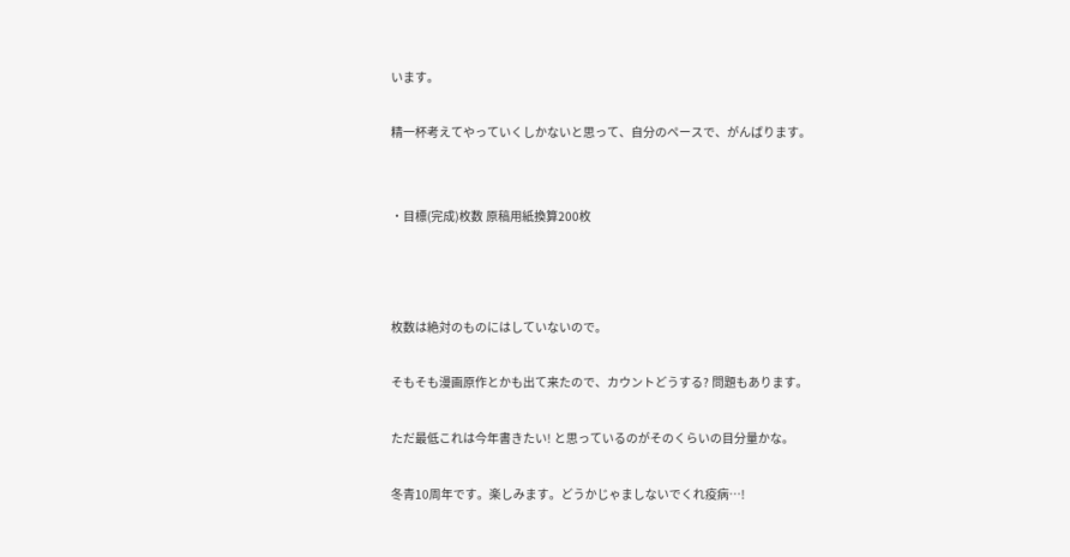います。

精一杯考えてやっていくしかないと思って、自分のペースで、がんばります。


・目標(完成)枚数 原稿用紙換算200枚



枚数は絶対のものにはしていないので。

そもそも漫画原作とかも出て来たので、カウントどうする? 問題もあります。

ただ最低これは今年書きたい! と思っているのがそのくらいの目分量かな。

冬青10周年です。楽しみます。どうかじゃましないでくれ疫病…!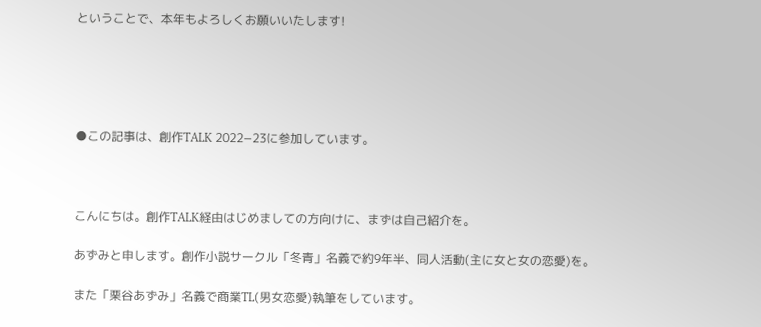ということで、本年もよろしくお願いいたします!





●この記事は、創作TALK 2022−23に参加しています。



こんにちは。創作TALK経由はじめましての方向けに、まずは自己紹介を。

あずみと申します。創作小説サークル「冬青」名義で約9年半、同人活動(主に女と女の恋愛)を。

また「栗谷あずみ」名義で商業TL(男女恋愛)執筆をしています。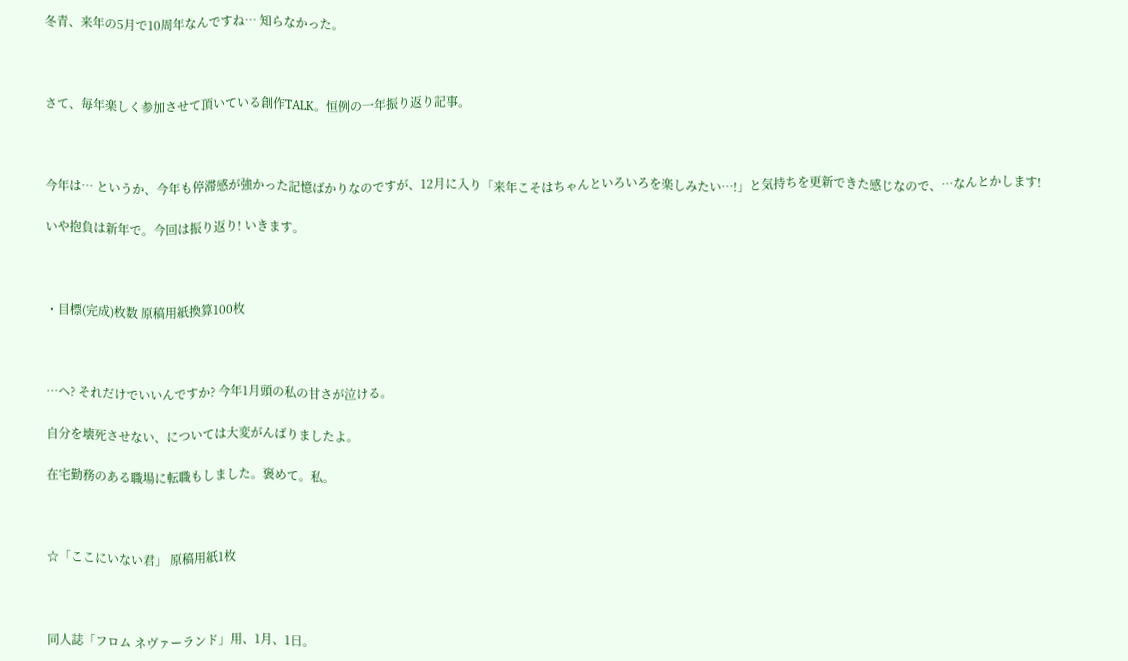冬青、来年の5月で10周年なんですね… 知らなかった。



さて、毎年楽しく参加させて頂いている創作TALK。恒例の一年振り返り記事。



今年は… というか、今年も停滞感が強かった記憶ばかりなのですが、12月に入り「来年こそはちゃんといろいろを楽しみたい…!」と気持ちを更新できた感じなので、…なんとかします!

いや抱負は新年で。今回は振り返り! いきます。



・目標(完成)枚数 原稿用紙換算100枚



…へ? それだけでいいんですか? 今年1月頭の私の甘さが泣ける。

自分を壊死させない、については大変がんばりましたよ。

在宅勤務のある職場に転職もしました。褒めて。私。



☆「ここにいない君」 原稿用紙1枚



同人誌「フロム ネヴァーランド」用、1月、1日。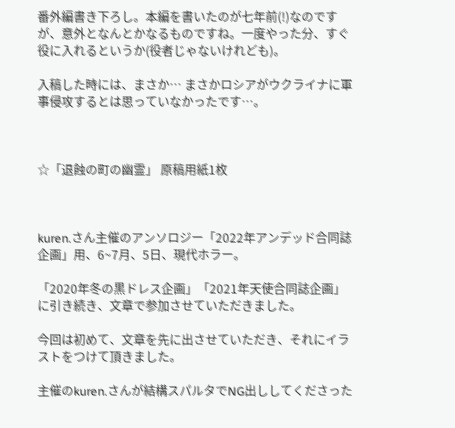番外編書き下ろし。本編を書いたのが七年前(!)なのですが、意外となんとかなるものですね。一度やった分、すぐ役に入れるというか(役者じゃないけれども)。

入稿した時には、まさか… まさかロシアがウクライナに軍事侵攻するとは思っていなかったです…。



☆「退蝕の町の幽霊」 原稿用紙1枚



kuren.さん主催のアンソロジー「2022年アンデッド合同誌企画」用、6~7月、5日、現代ホラー。

「2020年冬の黒ドレス企画」「2021年天使合同誌企画」に引き続き、文章で参加させていただきました。

今回は初めて、文章を先に出させていただき、それにイラストをつけて頂きました。

主催のkuren.さんが結構スパルタでNG出ししてくださった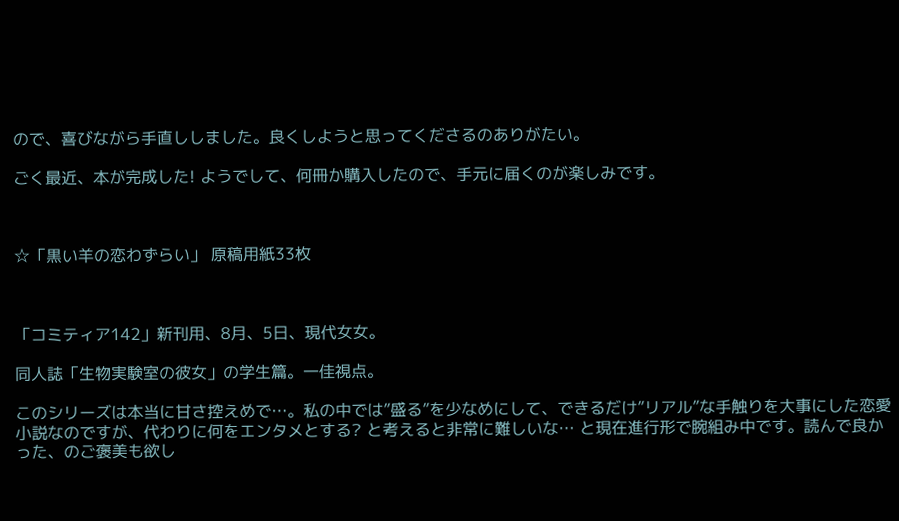ので、喜びながら手直ししました。良くしようと思ってくださるのありがたい。

ごく最近、本が完成した! ようでして、何冊か購入したので、手元に届くのが楽しみです。



☆「黒い羊の恋わずらい」 原稿用紙33枚



「コミティア142」新刊用、8月、5日、現代女女。

同人誌「生物実験室の彼女」の学生篇。一佳視点。

このシリーズは本当に甘さ控えめで…。私の中では”盛る”を少なめにして、できるだけ”リアル”な手触りを大事にした恋愛小説なのですが、代わりに何をエンタメとする? と考えると非常に難しいな… と現在進行形で腕組み中です。読んで良かった、のご褒美も欲し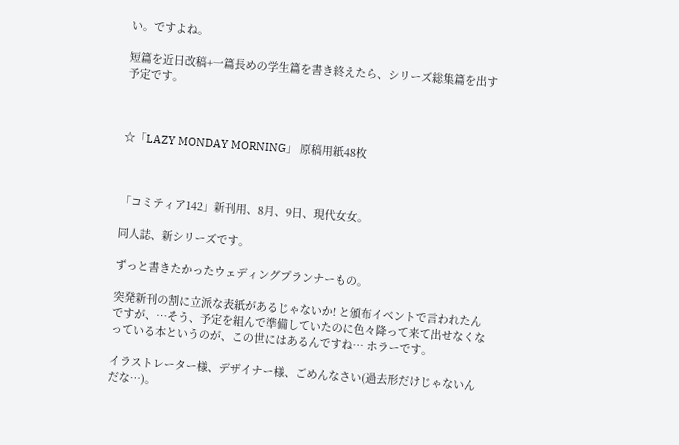い。ですよね。

短篇を近日改稿+一篇長めの学生篇を書き終えたら、シリーズ総集篇を出す予定です。



☆「LAZY MONDAY MORNING」 原稿用紙48枚



「コミティア142」新刊用、8月、9日、現代女女。

同人誌、新シリーズです。

ずっと書きたかったウェディングプランナーもの。

突発新刊の割に立派な表紙があるじゃないか! と頒布イベントで言われたんですが、…そう、予定を組んで準備していたのに色々降って来て出せなくなっている本というのが、この世にはあるんですね… ホラーです。

イラストレーター様、デザイナー様、ごめんなさい(過去形だけじゃないんだな…)。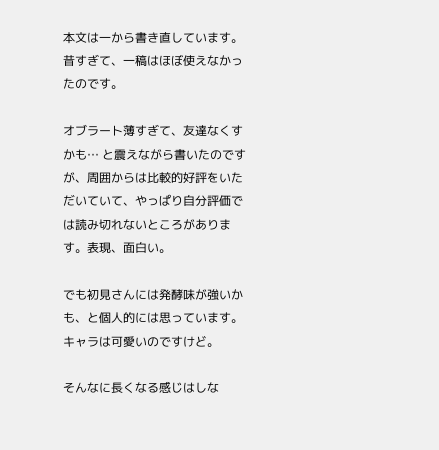本文は一から書き直しています。昔すぎて、一稿はほぼ使えなかったのです。

オブラート薄すぎて、友達なくすかも… と震えながら書いたのですが、周囲からは比較的好評をいただいていて、やっぱり自分評価では読み切れないところがあります。表現、面白い。

でも初見さんには発酵味が強いかも、と個人的には思っています。キャラは可愛いのですけど。

そんなに長くなる感じはしな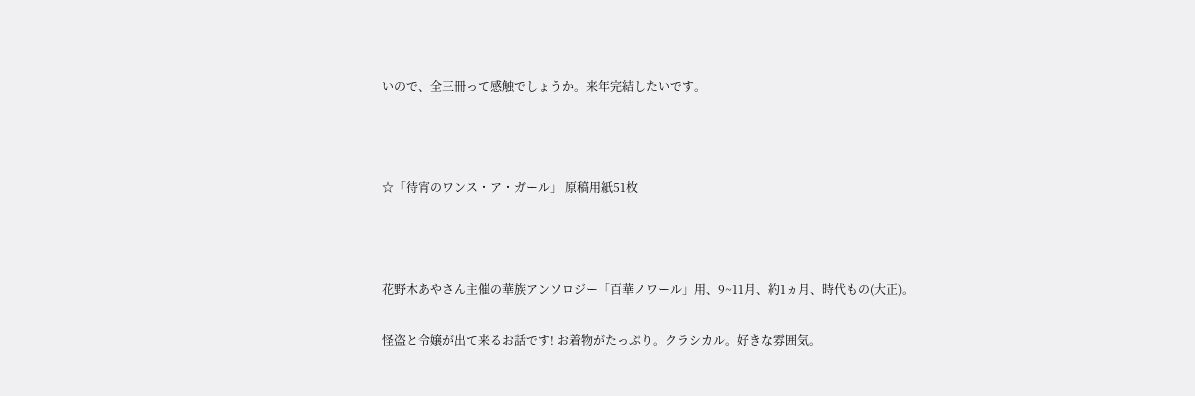いので、全三冊って感触でしょうか。来年完結したいです。



☆「待宵のワンス・ア・ガール」 原稿用紙51枚



花野木あやさん主催の華族アンソロジー「百華ノワール」用、9~11月、約1ヵ月、時代もの(大正)。

怪盗と令嬢が出て来るお話です! お着物がたっぷり。クラシカル。好きな雰囲気。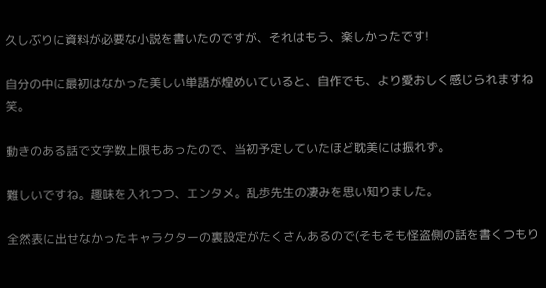久しぶりに資料が必要な小説を書いたのですが、それはもう、楽しかったです!

自分の中に最初はなかった美しい単語が煌めいていると、自作でも、より愛おしく感じられますね笑。

動きのある話で文字数上限もあったので、当初予定していたほど耽美には振れず。

難しいですね。趣味を入れつつ、エンタメ。乱歩先生の凄みを思い知りました。

全然表に出せなかったキャラクターの裏設定がたくさんあるので(そもそも怪盗側の話を書くつもり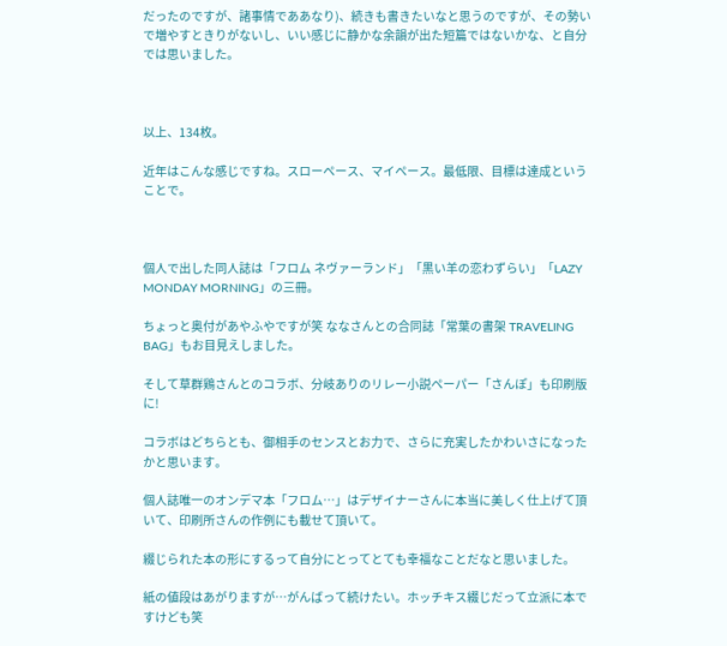だったのですが、諸事情でああなり)、続きも書きたいなと思うのですが、その勢いで増やすときりがないし、いい感じに静かな余韻が出た短篇ではないかな、と自分では思いました。



以上、134枚。

近年はこんな感じですね。スローペース、マイペース。最低限、目標は達成ということで。



個人で出した同人誌は「フロム ネヴァーランド」「黒い羊の恋わずらい」「LAZY MONDAY MORNING」の三冊。

ちょっと奥付があやふやですが笑 ななさんとの合同誌「常葉の書架 TRAVELING BAG」もお目見えしました。

そして草群鶏さんとのコラボ、分岐ありのリレー小説ペーパー「さんぽ」も印刷版に!

コラボはどちらとも、御相手のセンスとお力で、さらに充実したかわいさになったかと思います。

個人誌唯一のオンデマ本「フロム…」はデザイナーさんに本当に美しく仕上げて頂いて、印刷所さんの作例にも載せて頂いて。

綴じられた本の形にするって自分にとってとても幸福なことだなと思いました。

紙の値段はあがりますが…がんばって続けたい。ホッチキス綴じだって立派に本ですけども笑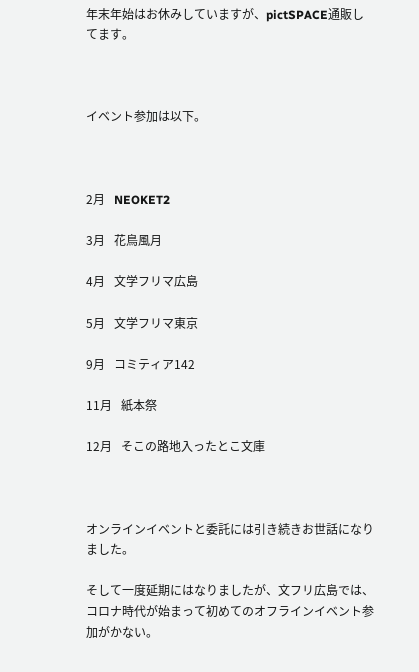年末年始はお休みしていますが、pictSPACE通販してます。



イベント参加は以下。



2月   NEOKET2

3月   花鳥風月

4月   文学フリマ広島

5月   文学フリマ東京

9月   コミティア142

11月   紙本祭

12月   そこの路地入ったとこ文庫



オンラインイベントと委託には引き続きお世話になりました。

そして一度延期にはなりましたが、文フリ広島では、コロナ時代が始まって初めてのオフラインイベント参加がかない。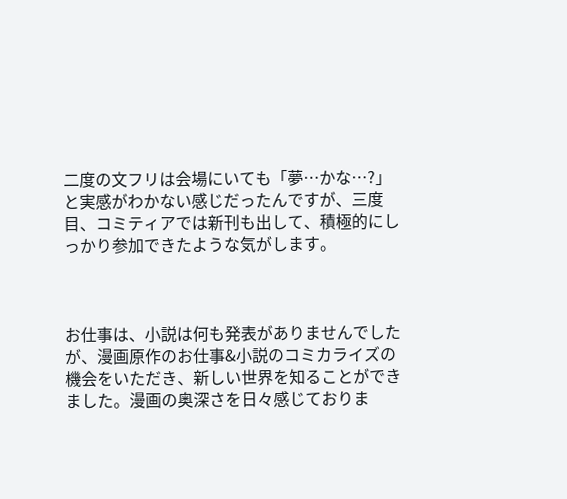二度の文フリは会場にいても「夢…かな…?」と実感がわかない感じだったんですが、三度目、コミティアでは新刊も出して、積極的にしっかり参加できたような気がします。



お仕事は、小説は何も発表がありませんでしたが、漫画原作のお仕事&小説のコミカライズの機会をいただき、新しい世界を知ることができました。漫画の奥深さを日々感じておりま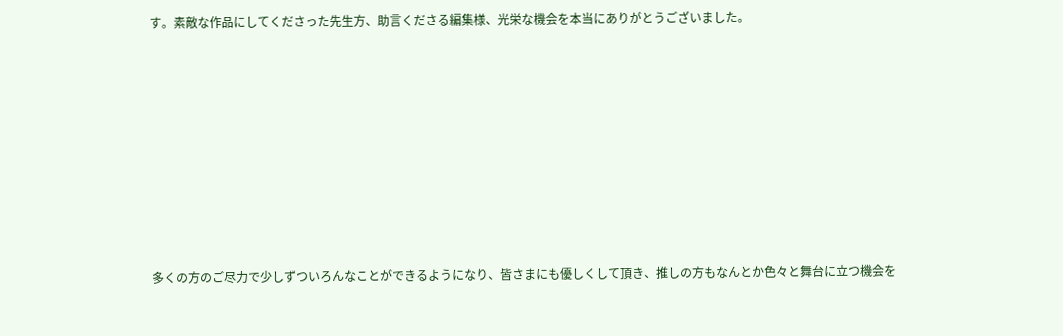す。素敵な作品にしてくださった先生方、助言くださる編集様、光栄な機会を本当にありがとうございました。









多くの方のご尽力で少しずついろんなことができるようになり、皆さまにも優しくして頂き、推しの方もなんとか色々と舞台に立つ機会を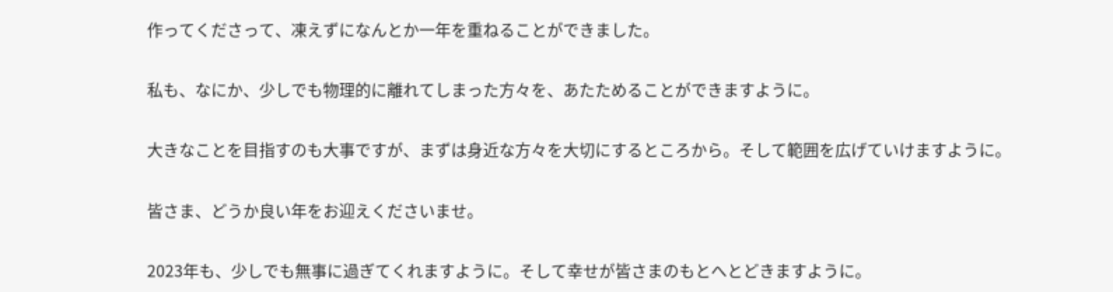作ってくださって、凍えずになんとか一年を重ねることができました。

私も、なにか、少しでも物理的に離れてしまった方々を、あたためることができますように。

大きなことを目指すのも大事ですが、まずは身近な方々を大切にするところから。そして範囲を広げていけますように。

皆さま、どうか良い年をお迎えくださいませ。

2023年も、少しでも無事に過ぎてくれますように。そして幸せが皆さまのもとへとどきますように。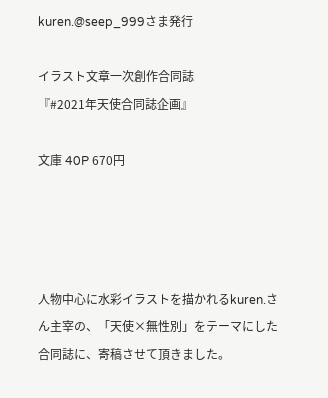kuren.@seep_999さま発行

イラスト文章一次創作合同誌
『#2021年天使合同誌企画』

文庫 40P 670円




人物中心に水彩イラストを描かれるkuren.さん主宰の、「天使×無性別」をテーマにした合同誌に、寄稿させて頂きました。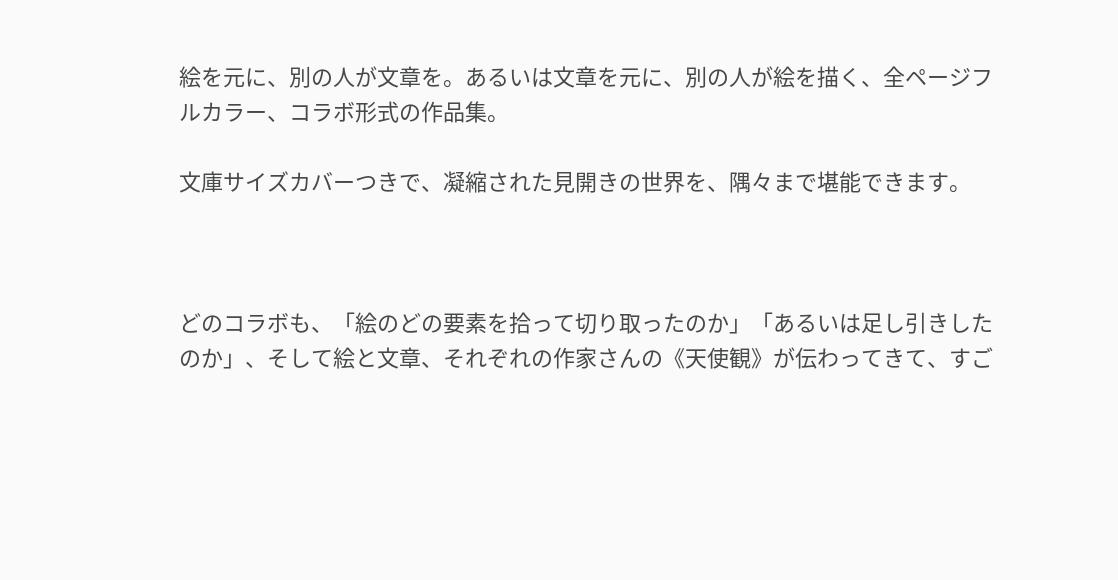絵を元に、別の人が文章を。あるいは文章を元に、別の人が絵を描く、全ページフルカラー、コラボ形式の作品集。

文庫サイズカバーつきで、凝縮された見開きの世界を、隅々まで堪能できます。



どのコラボも、「絵のどの要素を拾って切り取ったのか」「あるいは足し引きしたのか」、そして絵と文章、それぞれの作家さんの《天使観》が伝わってきて、すご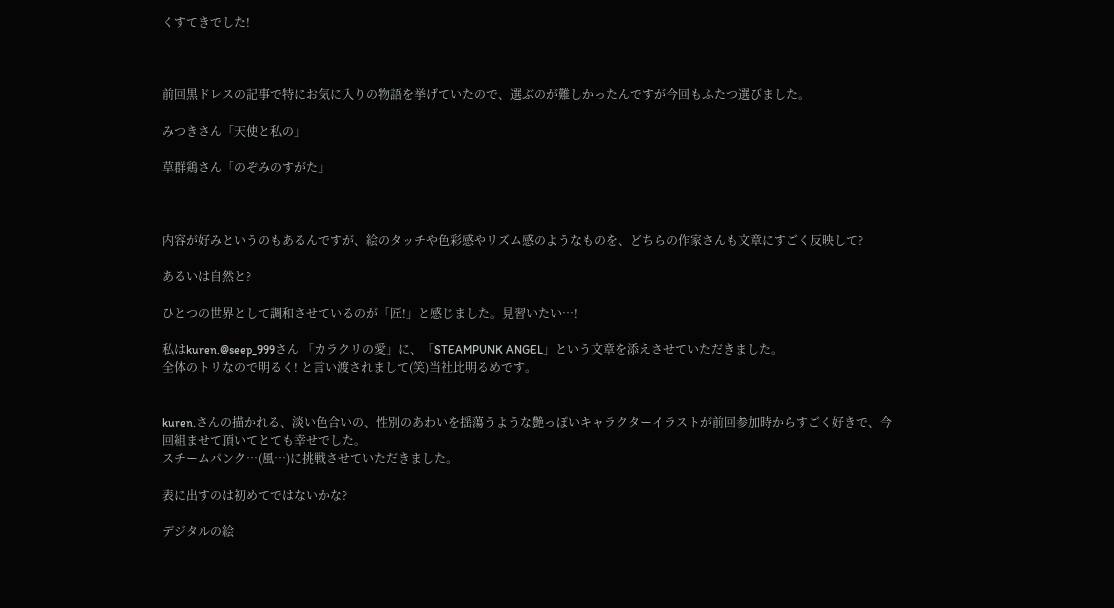くすてきでした!



前回黒ドレスの記事で特にお気に入りの物語を挙げていたので、選ぶのが難しかったんですが今回もふたつ選びました。

みつきさん「天使と私の」

草群鶏さん「のぞみのすがた」



内容が好みというのもあるんですが、絵のタッチや色彩感やリズム感のようなものを、どちらの作家さんも文章にすごく反映して?

あるいは自然と?

ひとつの世界として調和させているのが「匠!」と感じました。見習いたい…!

私はkuren.@seep_999さん 「カラクリの愛」に、「STEAMPUNK ANGEL」という文章を添えさせていただきました。
全体のトリなので明るく! と言い渡されまして(笑)当社比明るめです。


kuren.さんの描かれる、淡い色合いの、性別のあわいを揺蕩うような艶っぽいキャラクターイラストが前回参加時からすごく好きで、今回組ませて頂いてとても幸せでした。
スチームパンク…(風…)に挑戦させていただきました。

表に出すのは初めてではないかな?

デジタルの絵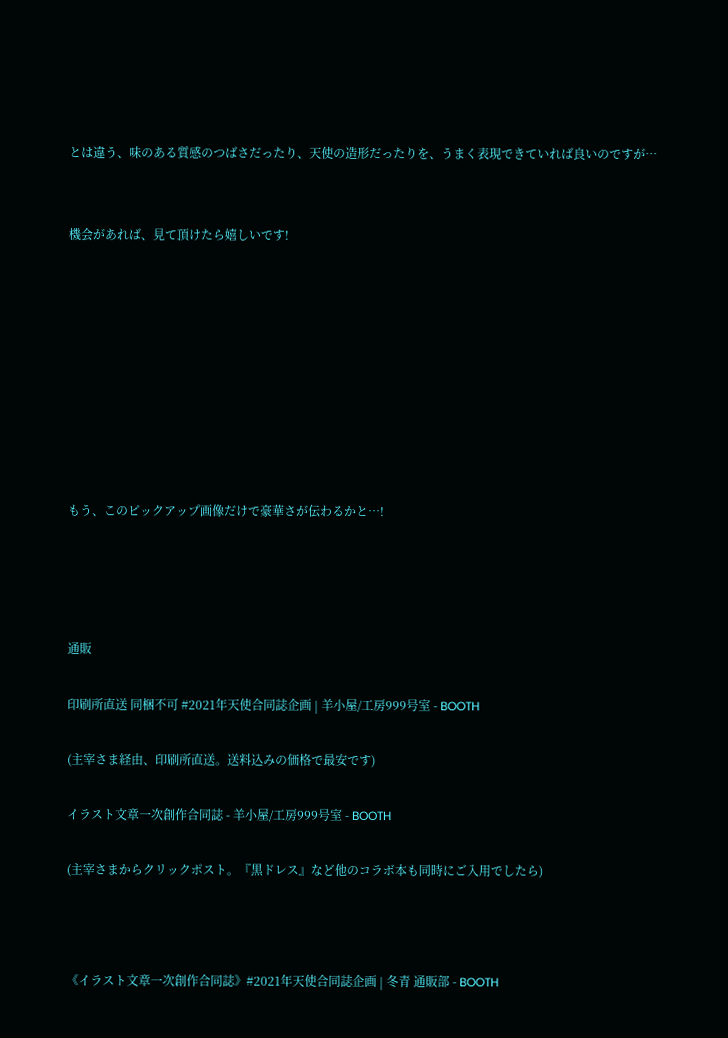とは違う、味のある質感のつばさだったり、天使の造形だったりを、うまく表現できていれば良いのですが…


機会があれば、見て頂けたら嬉しいです!









もう、このピックアップ画像だけで豪華さが伝わるかと…!




通販

印刷所直送 同梱不可 #2021年天使合同誌企画 | 羊小屋/工房999号室 - BOOTH

(主宰さま経由、印刷所直送。送料込みの価格で最安です)

イラスト文章一次創作合同誌 - 羊小屋/工房999号室 - BOOTH

(主宰さまからクリックポスト。『黒ドレス』など他のコラボ本も同時にご入用でしたら)



《イラスト文章一次創作合同誌》#2021年天使合同誌企画 | 冬青 通販部 - BOOTH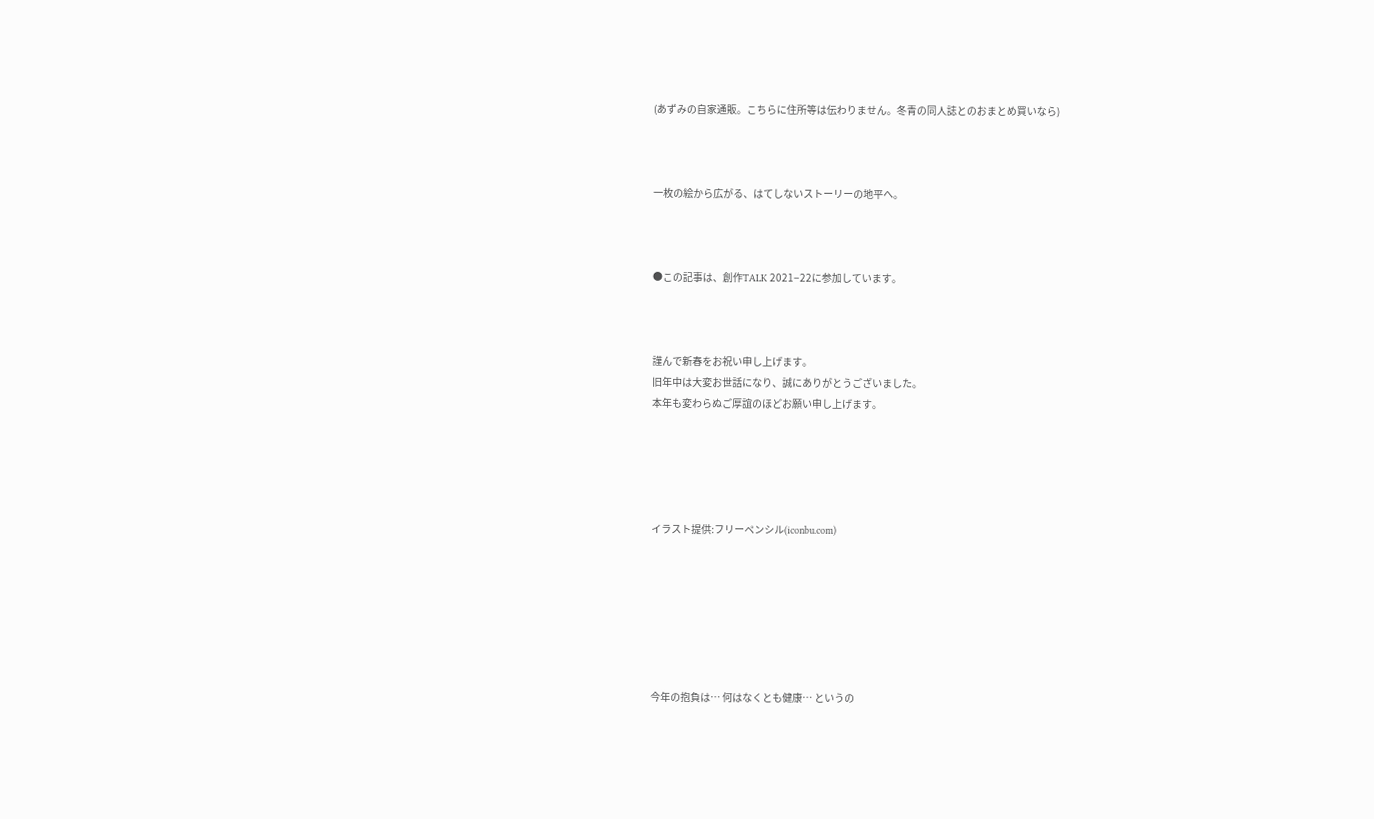(あずみの自家通販。こちらに住所等は伝わりません。冬青の同人誌とのおまとめ買いなら)



一枚の絵から広がる、はてしないストーリーの地平へ。



●この記事は、創作TALK 2021−22に参加しています。



謹んで新春をお祝い申し上げます。
旧年中は大変お世話になり、誠にありがとうございました。
本年も変わらぬご厚誼のほどお願い申し上げます。





イラスト提供:フリーペンシル(iconbu.com)







今年の抱負は… 何はなくとも健康… というの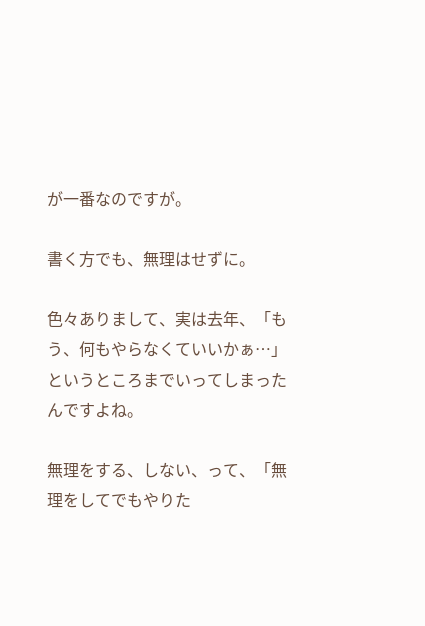が一番なのですが。

書く方でも、無理はせずに。

色々ありまして、実は去年、「もう、何もやらなくていいかぁ…」というところまでいってしまったんですよね。

無理をする、しない、って、「無理をしてでもやりた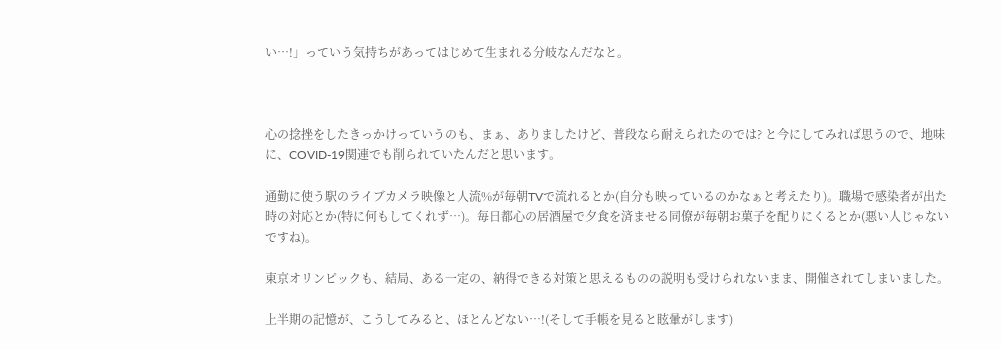い…!」っていう気持ちがあってはじめて生まれる分岐なんだなと。



心の捻挫をしたきっかけっていうのも、まぁ、ありましたけど、普段なら耐えられたのでは? と今にしてみれば思うので、地味に、COVID-19関連でも削られていたんだと思います。

通勤に使う駅のライブカメラ映像と人流%が毎朝TVで流れるとか(自分も映っているのかなぁと考えたり)。職場で感染者が出た時の対応とか(特に何もしてくれず…)。毎日都心の居酒屋で夕食を済ませる同僚が毎朝お菓子を配りにくるとか(悪い人じゃないですね)。

東京オリンピックも、結局、ある一定の、納得できる対策と思えるものの説明も受けられないまま、開催されてしまいました。

上半期の記憶が、こうしてみると、ほとんどない…!(そして手帳を見ると眩暈がします)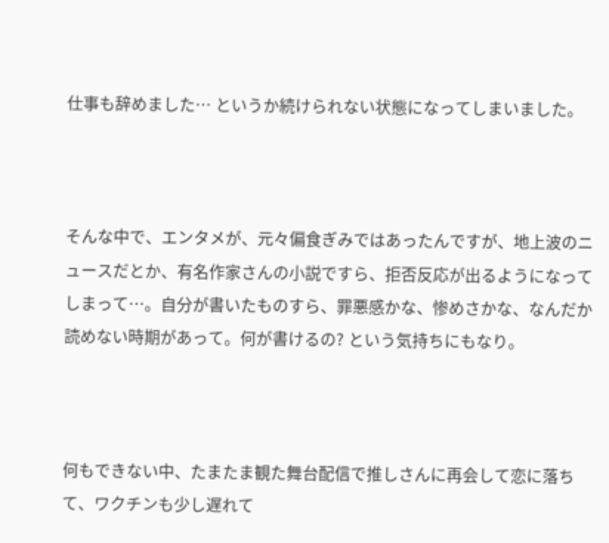仕事も辞めました… というか続けられない状態になってしまいました。



そんな中で、エンタメが、元々偏食ぎみではあったんですが、地上波のニュースだとか、有名作家さんの小説ですら、拒否反応が出るようになってしまって…。自分が書いたものすら、罪悪感かな、惨めさかな、なんだか読めない時期があって。何が書けるの? という気持ちにもなり。



何もできない中、たまたま観た舞台配信で推しさんに再会して恋に落ちて、ワクチンも少し遅れて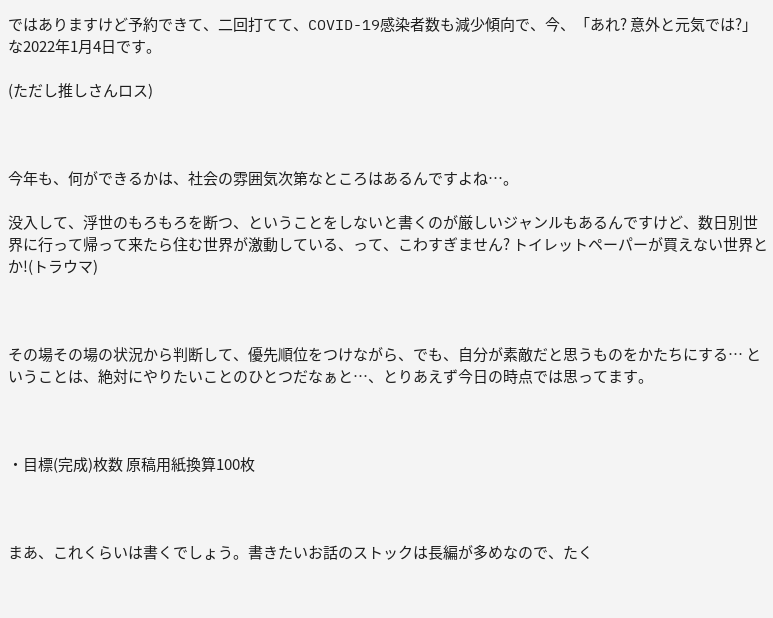ではありますけど予約できて、二回打てて、COVID-19感染者数も減少傾向で、今、「あれ? 意外と元気では?」な2022年1月4日です。

(ただし推しさんロス)



今年も、何ができるかは、社会の雰囲気次第なところはあるんですよね…。

没入して、浮世のもろもろを断つ、ということをしないと書くのが厳しいジャンルもあるんですけど、数日別世界に行って帰って来たら住む世界が激動している、って、こわすぎません? トイレットペーパーが買えない世界とか!(トラウマ)



その場その場の状況から判断して、優先順位をつけながら、でも、自分が素敵だと思うものをかたちにする… ということは、絶対にやりたいことのひとつだなぁと…、とりあえず今日の時点では思ってます。



・目標(完成)枚数 原稿用紙換算100枚



まあ、これくらいは書くでしょう。書きたいお話のストックは長編が多めなので、たく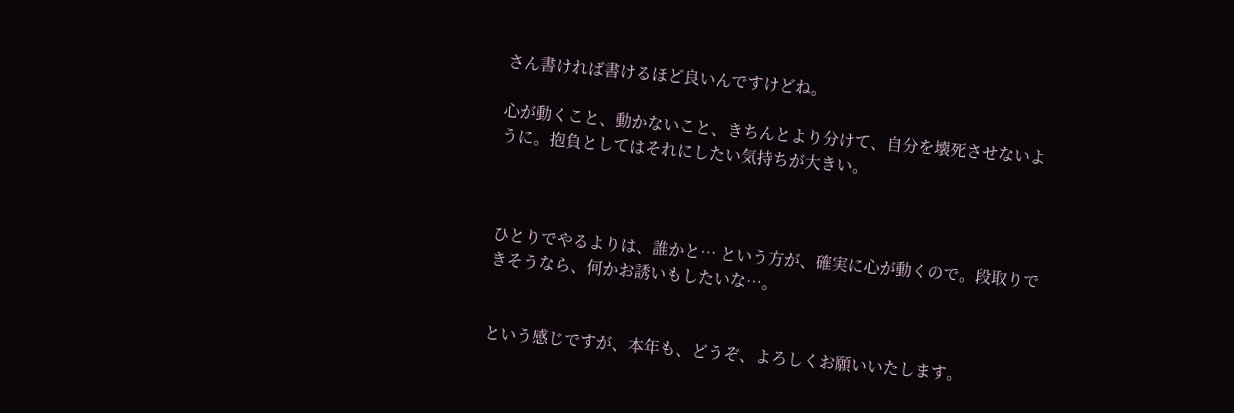さん書ければ書けるほど良いんですけどね。

心が動くこと、動かないこと、きちんとより分けて、自分を壊死させないように。抱負としてはそれにしたい気持ちが大きい。



ひとりでやるよりは、誰かと… という方が、確実に心が動くので。段取りできそうなら、何かお誘いもしたいな…。


という感じですが、本年も、どうぞ、よろしくお願いいたします。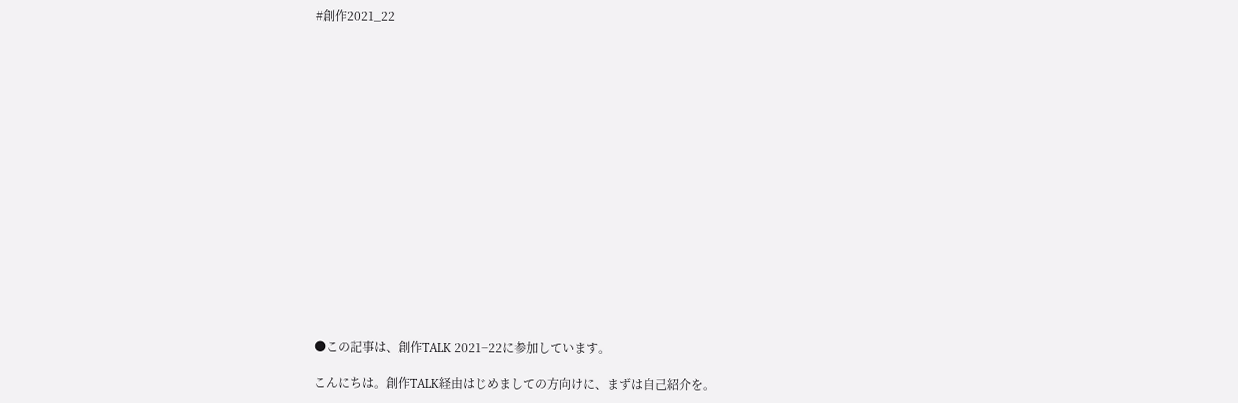#創作2021_22

















●この記事は、創作TALK 2021−22に参加しています。

こんにちは。創作TALK経由はじめましての方向けに、まずは自己紹介を。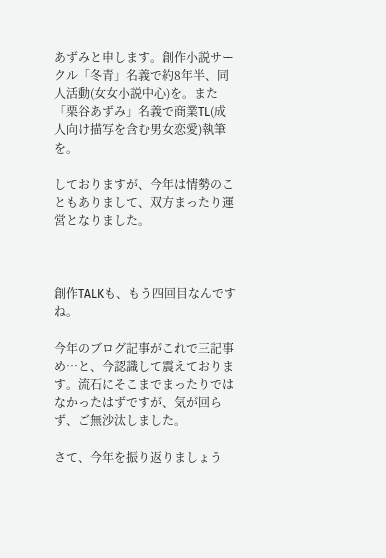あずみと申します。創作小説サークル「冬青」名義で約8年半、同人活動(女女小説中心)を。また「栗谷あずみ」名義で商業TL(成人向け描写を含む男女恋愛)執筆を。

しておりますが、今年は情勢のこともありまして、双方まったり運営となりました。



創作TALKも、もう四回目なんですね。

今年のブログ記事がこれで三記事め…と、今認識して震えております。流石にそこまでまったりではなかったはずですが、気が回らず、ご無沙汰しました。

さて、今年を振り返りましょう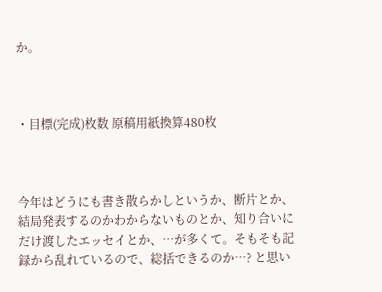か。



・目標(完成)枚数 原稿用紙換算480枚



今年はどうにも書き散らかしというか、断片とか、結局発表するのかわからないものとか、知り合いにだけ渡したエッセイとか、…が多くて。そもそも記録から乱れているので、総括できるのか…? と思い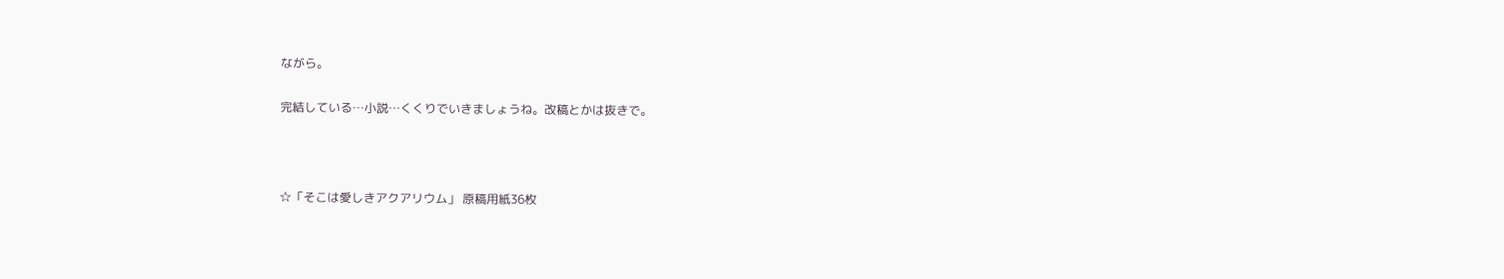ながら。

完結している…小説…くくりでいきましょうね。改稿とかは抜きで。



☆「そこは愛しきアクアリウム」 原稿用紙36枚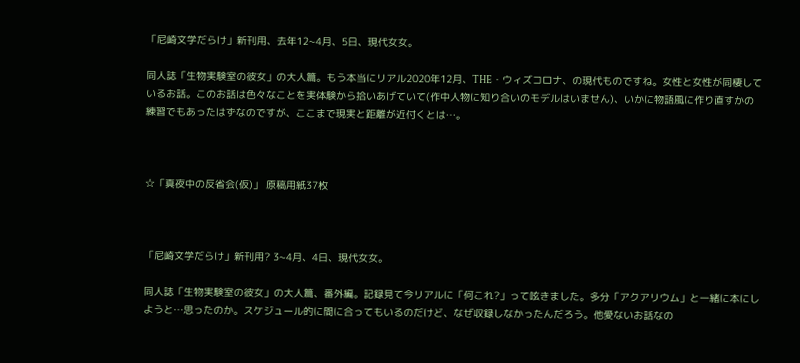「尼崎文学だらけ」新刊用、去年12~4月、5日、現代女女。

同人誌「生物実験室の彼女」の大人篇。もう本当にリアル2020年12月、THE・ウィズコロナ、の現代ものですね。女性と女性が同棲しているお話。このお話は色々なことを実体験から拾いあげていて(作中人物に知り合いのモデルはいません)、いかに物語風に作り直すかの練習でもあったはずなのですが、ここまで現実と距離が近付くとは…。



☆「真夜中の反省会(仮)」 原稿用紙37枚



「尼崎文学だらけ」新刊用? 3~4月、4日、現代女女。

同人誌「生物実験室の彼女」の大人篇、番外編。記録見て今リアルに「何これ?」って呟きました。多分「アクアリウム」と一緒に本にしようと…思ったのか。スケジュール的に間に合ってもいるのだけど、なぜ収録しなかったんだろう。他愛ないお話なの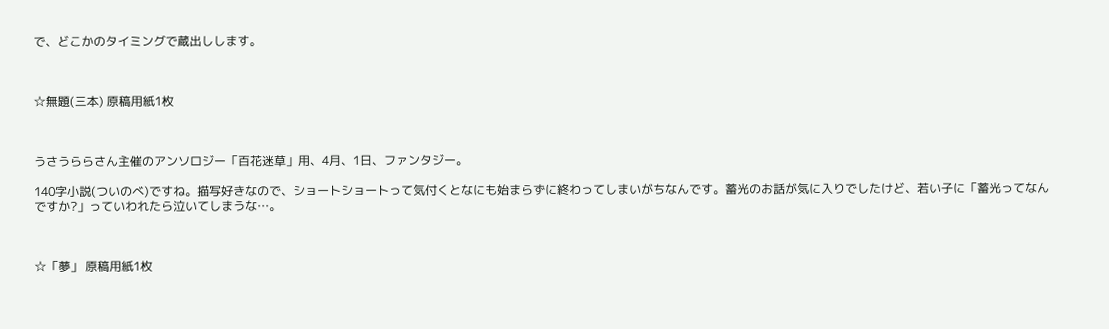で、どこかのタイミングで蔵出しします。



☆無題(三本) 原稿用紙1枚



うさうららさん主催のアンソロジー「百花迷草」用、4月、1日、ファンタジー。

140字小説(ついのべ)ですね。描写好きなので、ショートショートって気付くとなにも始まらずに終わってしまいがちなんです。蓄光のお話が気に入りでしたけど、若い子に「蓄光ってなんですか?」っていわれたら泣いてしまうな…。



☆「夢」 原稿用紙1枚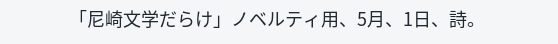「尼崎文学だらけ」ノベルティ用、5月、1日、詩。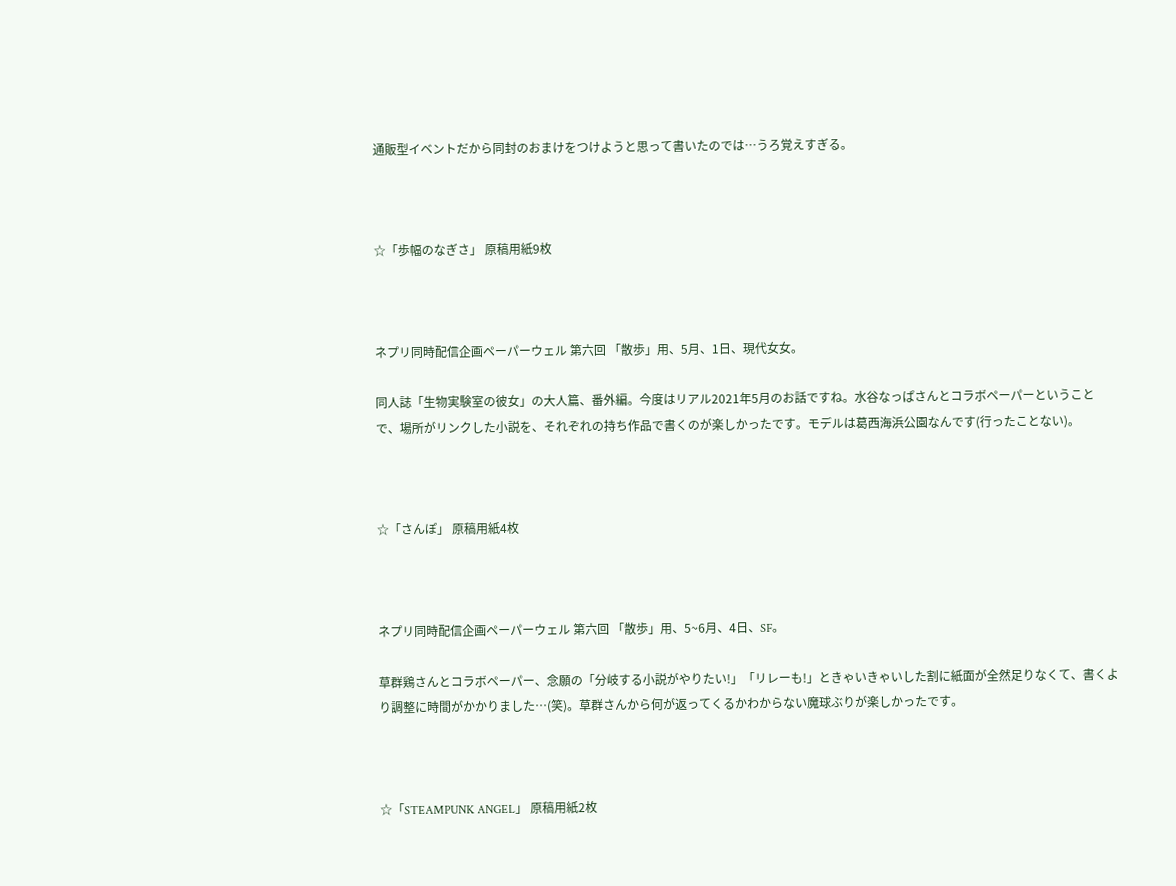通販型イベントだから同封のおまけをつけようと思って書いたのでは…うろ覚えすぎる。



☆「歩幅のなぎさ」 原稿用紙9枚



ネプリ同時配信企画ペーパーウェル 第六回 「散歩」用、5月、1日、現代女女。

同人誌「生物実験室の彼女」の大人篇、番外編。今度はリアル2021年5月のお話ですね。水谷なっぱさんとコラボペーパーということで、場所がリンクした小説を、それぞれの持ち作品で書くのが楽しかったです。モデルは葛西海浜公園なんです(行ったことない)。



☆「さんぽ」 原稿用紙4枚



ネプリ同時配信企画ペーパーウェル 第六回 「散歩」用、5~6月、4日、SF。

草群鶏さんとコラボペーパー、念願の「分岐する小説がやりたい!」「リレーも!」ときゃいきゃいした割に紙面が全然足りなくて、書くより調整に時間がかかりました…(笑)。草群さんから何が返ってくるかわからない魔球ぶりが楽しかったです。



☆「STEAMPUNK ANGEL」 原稿用紙2枚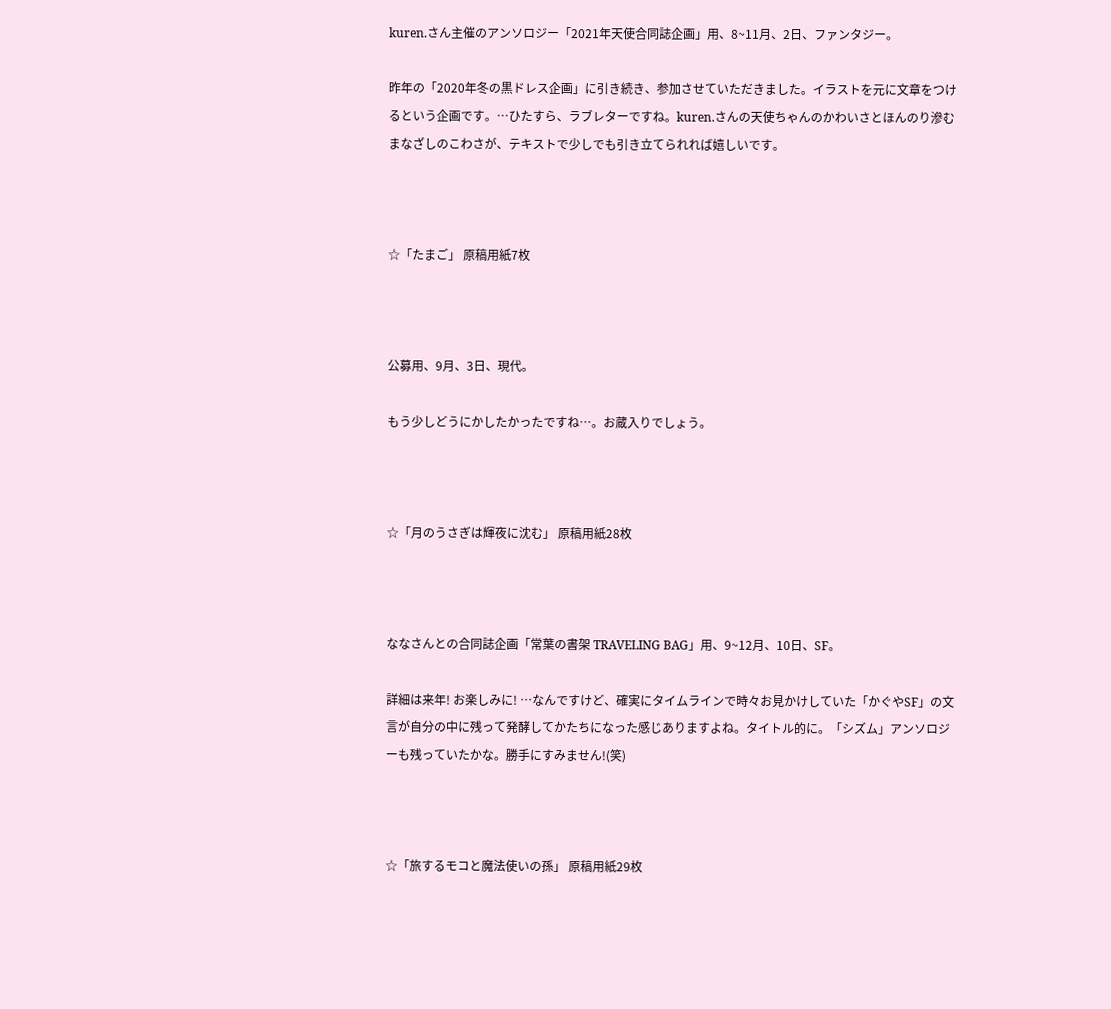kuren.さん主催のアンソロジー「2021年天使合同誌企画」用、8~11月、2日、ファンタジー。

昨年の「2020年冬の黒ドレス企画」に引き続き、参加させていただきました。イラストを元に文章をつけるという企画です。…ひたすら、ラブレターですね。kuren.さんの天使ちゃんのかわいさとほんのり滲むまなざしのこわさが、テキストで少しでも引き立てられれば嬉しいです。



☆「たまご」 原稿用紙7枚



公募用、9月、3日、現代。

もう少しどうにかしたかったですね…。お蔵入りでしょう。



☆「月のうさぎは輝夜に沈む」 原稿用紙28枚



ななさんとの合同誌企画「常葉の書架 TRAVELING BAG」用、9~12月、10日、SF。

詳細は来年! お楽しみに! …なんですけど、確実にタイムラインで時々お見かけしていた「かぐやSF」の文言が自分の中に残って発酵してかたちになった感じありますよね。タイトル的に。「シズム」アンソロジーも残っていたかな。勝手にすみません!(笑)



☆「旅するモコと魔法使いの孫」 原稿用紙29枚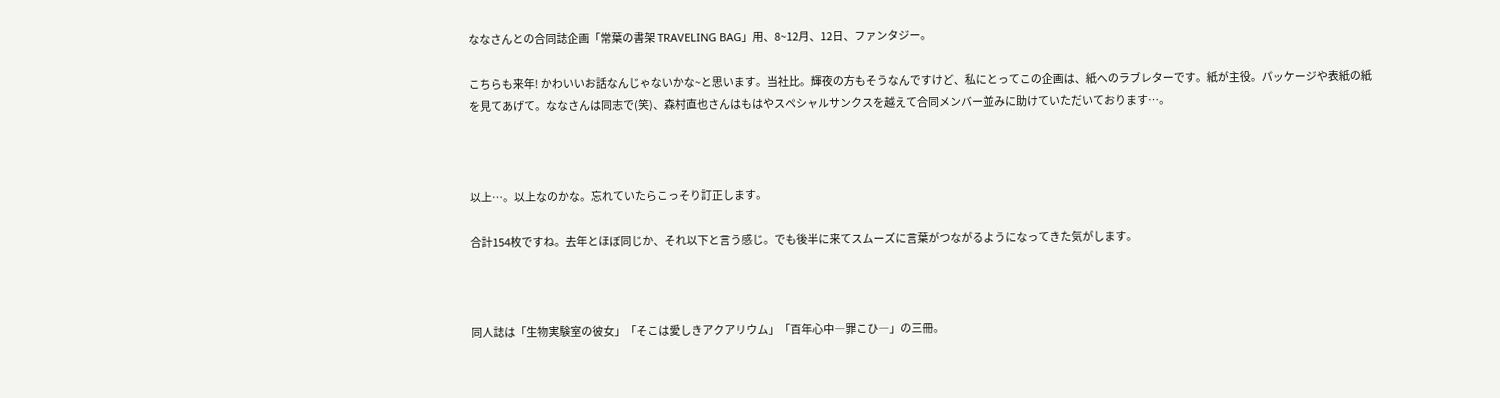ななさんとの合同誌企画「常葉の書架 TRAVELING BAG」用、8~12月、12日、ファンタジー。

こちらも来年! かわいいお話なんじゃないかな~と思います。当社比。輝夜の方もそうなんですけど、私にとってこの企画は、紙へのラブレターです。紙が主役。パッケージや表紙の紙を見てあげて。ななさんは同志で(笑)、森村直也さんはもはやスペシャルサンクスを越えて合同メンバー並みに助けていただいております…。



以上…。以上なのかな。忘れていたらこっそり訂正します。

合計154枚ですね。去年とほぼ同じか、それ以下と言う感じ。でも後半に来てスムーズに言葉がつながるようになってきた気がします。



同人誌は「生物実験室の彼女」「そこは愛しきアクアリウム」「百年心中―罪こひ―」の三冊。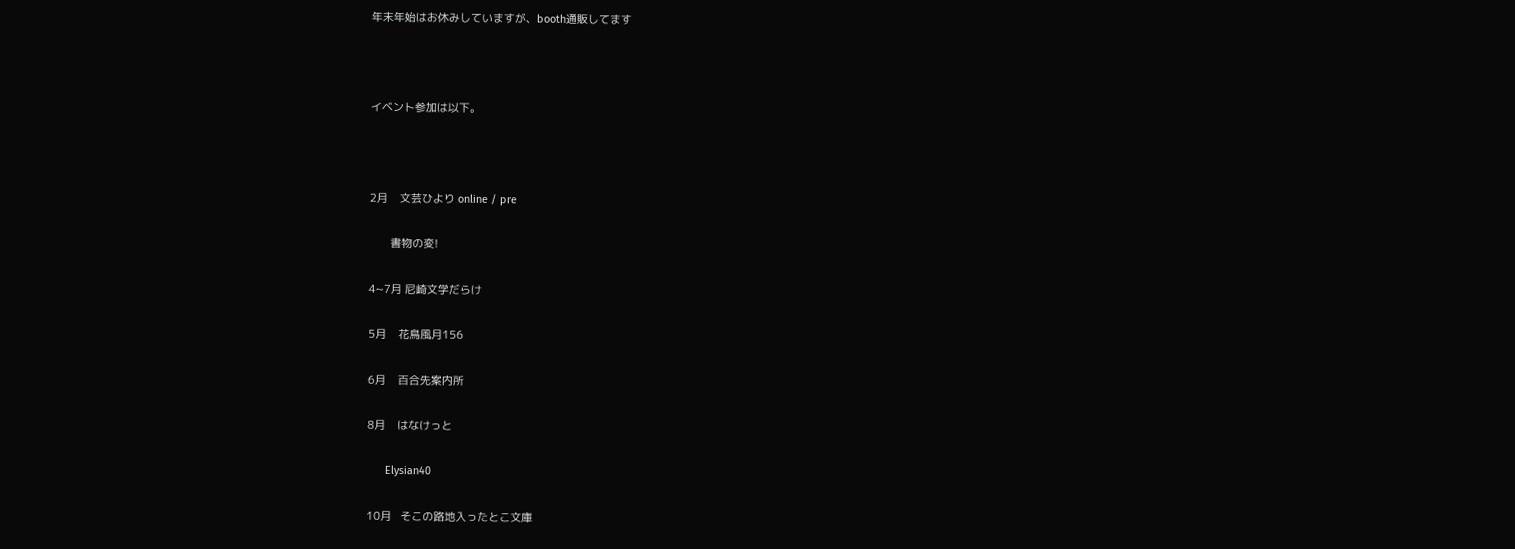年末年始はお休みしていますが、booth通販してます



イベント参加は以下。



2月    文芸ひより online / pre

       書物の変!

4~7月 尼崎文学だらけ

5月    花鳥風月156

6月    百合先案内所

8月    はなけっと

      Elysian40

10月   そこの路地入ったとこ文庫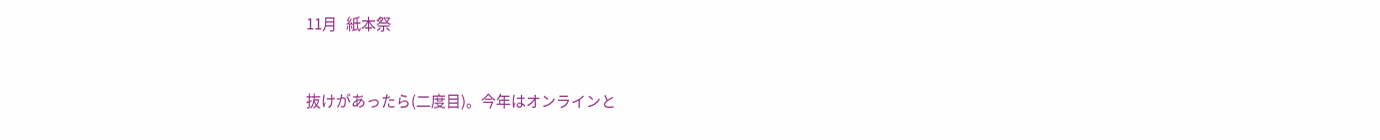11月   紙本祭



抜けがあったら(二度目)。今年はオンラインと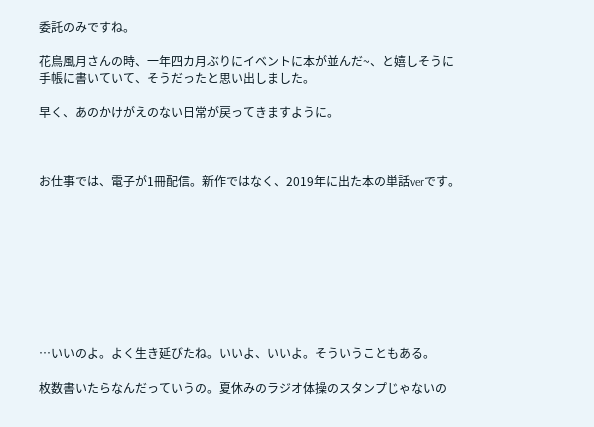委託のみですね。

花鳥風月さんの時、一年四カ月ぶりにイベントに本が並んだ~、と嬉しそうに手帳に書いていて、そうだったと思い出しました。

早く、あのかけがえのない日常が戻ってきますように。



お仕事では、電子が1冊配信。新作ではなく、2019年に出た本の単話verです。









…いいのよ。よく生き延びたね。いいよ、いいよ。そういうこともある。

枚数書いたらなんだっていうの。夏休みのラジオ体操のスタンプじゃないの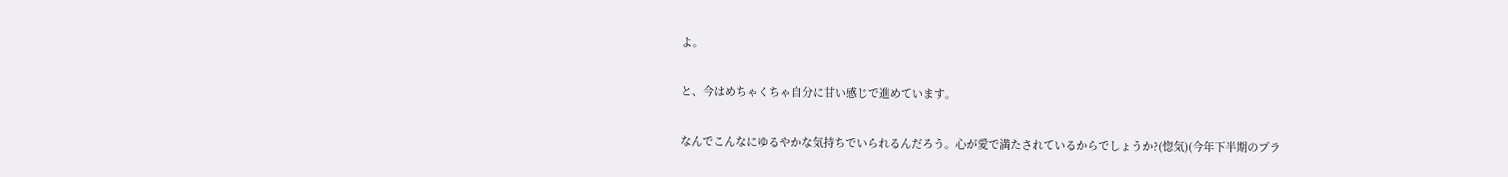よ。

と、今はめちゃくちゃ自分に甘い感じで進めています。

なんでこんなにゆるやかな気持ちでいられるんだろう。心が愛で満たされているからでしょうか?(惚気)(今年下半期のプラ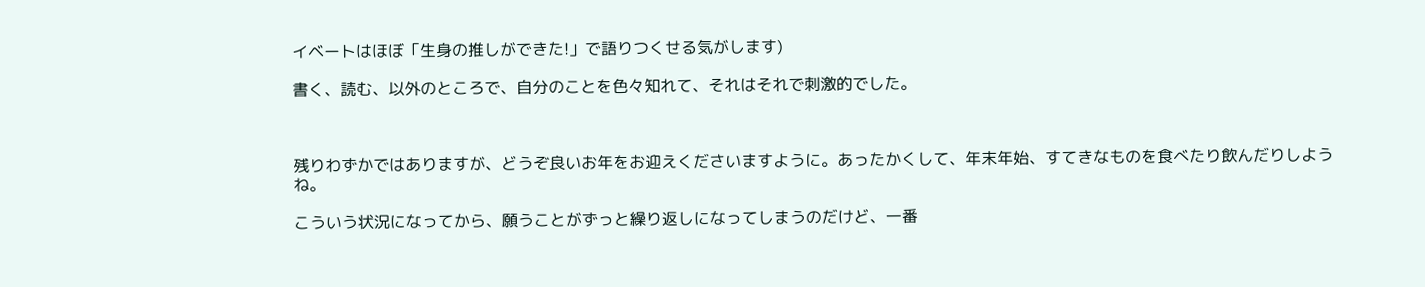イベートはほぼ「生身の推しができた!」で語りつくせる気がします)

書く、読む、以外のところで、自分のことを色々知れて、それはそれで刺激的でした。



残りわずかではありますが、どうぞ良いお年をお迎えくださいますように。あったかくして、年末年始、すてきなものを食べたり飲んだりしようね。

こういう状況になってから、願うことがずっと繰り返しになってしまうのだけど、一番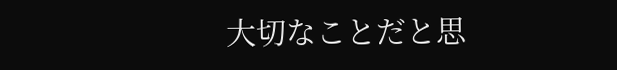大切なことだと思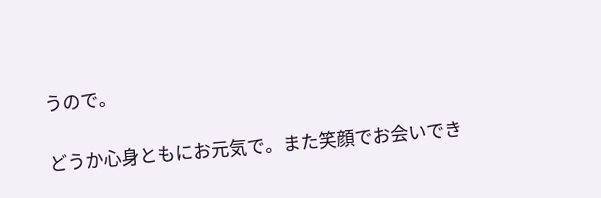うので。

どうか心身ともにお元気で。また笑顔でお会いでき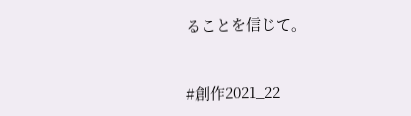ることを信じて。



#創作2021_22